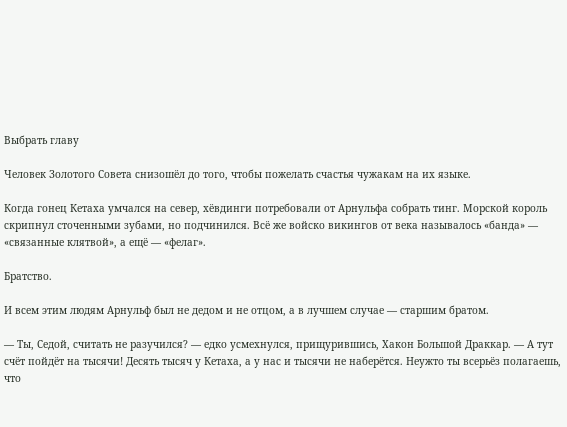Выбрать главу

Человек Золотого Совета снизошёл до того, чтобы пожелать счастья чужакам на их языке.

Когда гонец Кетаха умчался на север, хёвдинги потребовали от Арнульфа собрать тинг. Морской король скрипнул сточенными зубами, но подчинился. Всё же войско викингов от века называлось «банда» — «связанные клятвой», а ещё — «фелаг».

Братство.

И всем этим людям Арнульф был не дедом и не отцом, а в лучшем случае — старшим братом.

— Ты, Седой, считать не разучился? — едко усмехнулся, прищурившись, Хакон Большой Драккар. — А тут счёт пойдёт на тысячи! Десять тысяч у Кетаха, а у нас и тысячи не наберётся. Неужто ты всерьёз полагаешь, что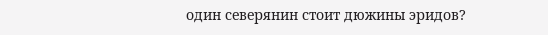один северянин стоит дюжины эридов?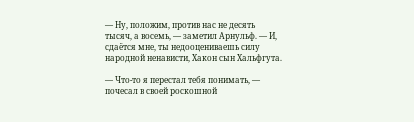— Ну, положим, против нас не десять тысяч, а восемь, — заметил Арнульф. — И, сдаётся мне, ты недооцениваешь силу народной ненависти, Хакон сын Хальфгута.

— Что-то я перестал тебя понимать, — почесал в своей роскошной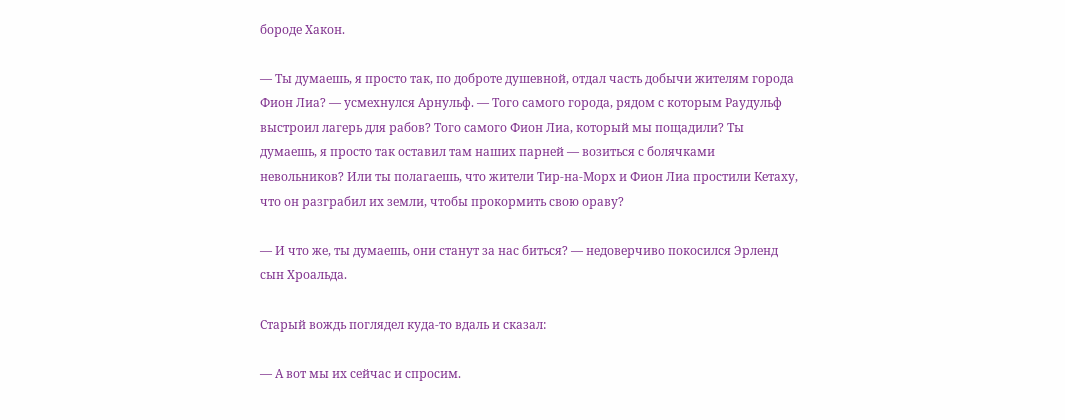бороде Хакон.

— Ты думаешь, я просто так, по доброте душевной, отдал часть добычи жителям города Фион Лиа? — усмехнулся Арнульф. — Того самого города, рядом с которым Раудульф выстроил лагерь для рабов? Того самого Фион Лиа, который мы пощадили? Ты думаешь, я просто так оставил там наших парней — возиться с болячками невольников? Или ты полагаешь, что жители Тир-на-Морх и Фион Лиа простили Кетаху, что он разграбил их земли, чтобы прокормить свою ораву?

— И что же, ты думаешь, они станут за нас биться? — недоверчиво покосился Эрленд сын Хроальда.

Старый вождь поглядел куда-то вдаль и сказал:

— А вот мы их сейчас и спросим.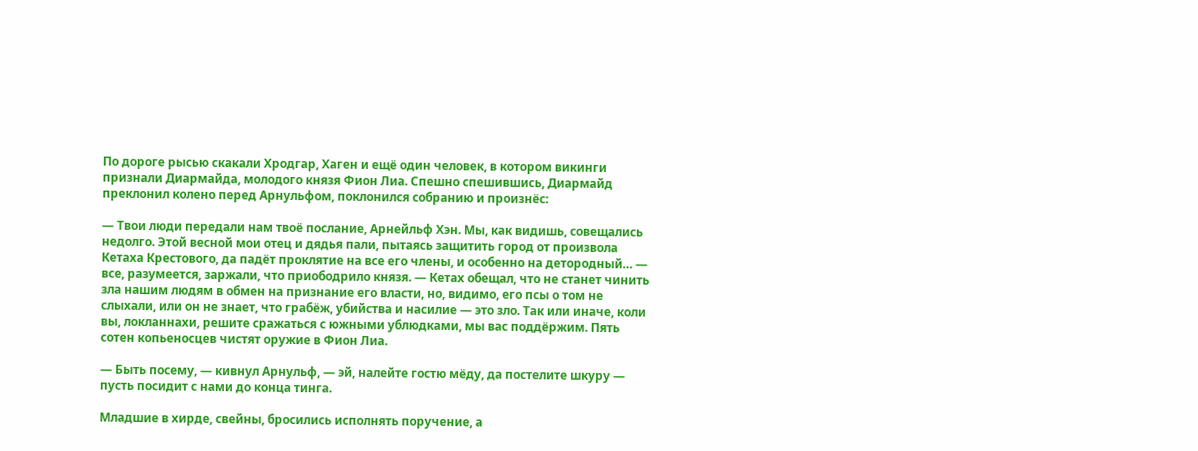По дороге рысью скакали Хродгар, Хаген и ещё один человек, в котором викинги признали Диармайда, молодого князя Фион Лиа. Спешно спешившись, Диармайд преклонил колено перед Арнульфом, поклонился собранию и произнёс:

— Твои люди передали нам твоё послание, Арнейльф Хэн. Мы, как видишь, совещались недолго. Этой весной мои отец и дядья пали, пытаясь защитить город от произвола Кетаха Крестового, да падёт проклятие на все его члены, и особенно на детородный… — все, разумеется, заржали, что приободрило князя. — Кетах обещал, что не станет чинить зла нашим людям в обмен на признание его власти, но, видимо, его псы о том не слыхали, или он не знает, что грабёж, убийства и насилие — это зло. Так или иначе, коли вы, локланнахи, решите сражаться с южными ублюдками, мы вас поддёржим. Пять сотен копьеносцев чистят оружие в Фион Лиа.

— Быть посему, — кивнул Арнульф, — эй, налейте гостю мёду, да постелите шкуру — пусть посидит с нами до конца тинга.

Младшие в хирде, свейны, бросились исполнять поручение, а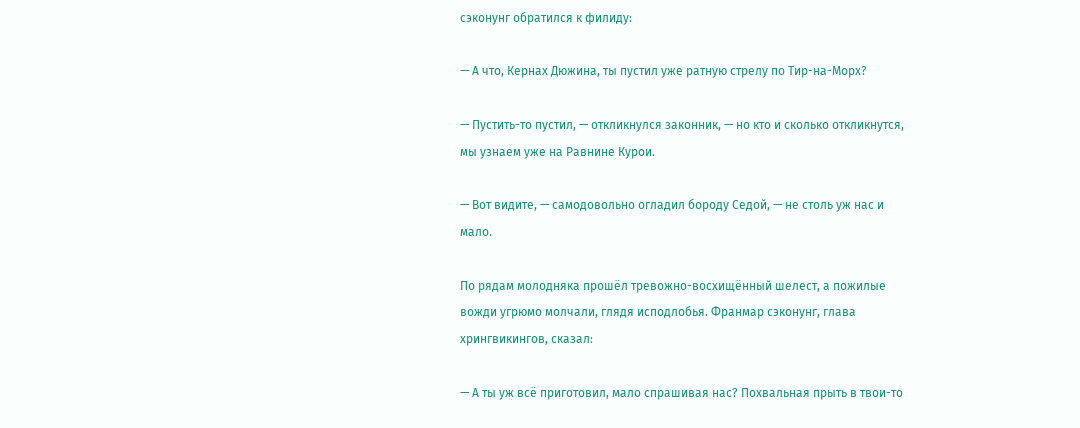сэконунг обратился к филиду:

— А что, Кернах Дюжина, ты пустил уже ратную стрелу по Тир-на-Морх?

— Пустить-то пустил, — откликнулся законник, — но кто и сколько откликнутся, мы узнаем уже на Равнине Курои.

— Вот видите, — самодовольно огладил бороду Седой, — не столь уж нас и мало.

По рядам молодняка прошёл тревожно-восхищённый шелест, а пожилые вожди угрюмо молчали, глядя исподлобья. Франмар сэконунг, глава хрингвикингов, сказал:

— А ты уж всё приготовил, мало спрашивая нас? Похвальная прыть в твои-то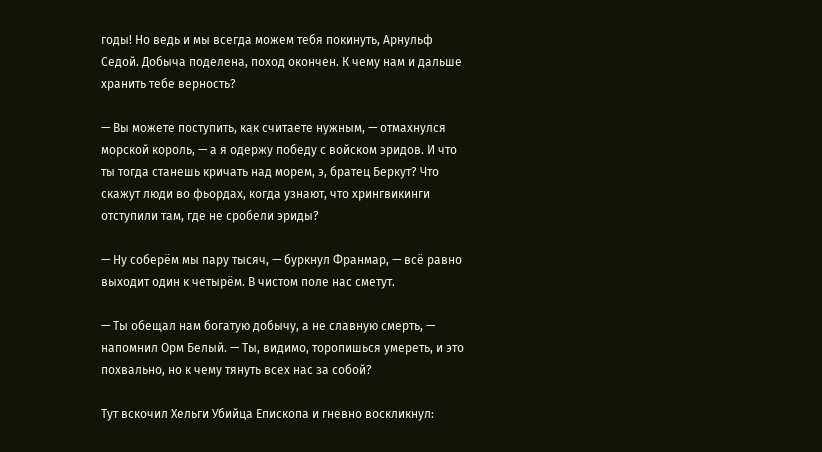годы! Но ведь и мы всегда можем тебя покинуть, Арнульф Седой. Добыча поделена, поход окончен. К чему нам и дальше хранить тебе верность?

— Вы можете поступить, как считаете нужным, — отмахнулся морской король, — а я одержу победу с войском эридов. И что ты тогда станешь кричать над морем, э, братец Беркут? Что скажут люди во фьордах, когда узнают, что хрингвикинги отступили там, где не сробели эриды?

— Ну соберём мы пару тысяч, — буркнул Франмар, — всё равно выходит один к четырём. В чистом поле нас сметут.

— Ты обещал нам богатую добычу, а не славную смерть, — напомнил Орм Белый. — Ты, видимо, торопишься умереть, и это похвально, но к чему тянуть всех нас за собой?

Тут вскочил Хельги Убийца Епископа и гневно воскликнул: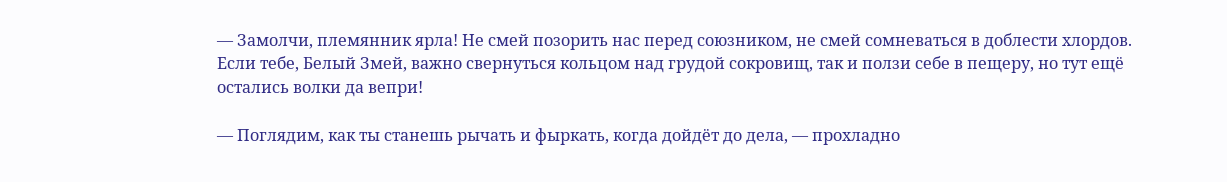— Замолчи, племянник ярла! Не смей позорить нас перед союзником, не смей сомневаться в доблести хлордов. Если тебе, Белый Змей, важно свернуться кольцом над грудой сокровищ, так и ползи себе в пещеру, но тут ещё остались волки да вепри!

— Поглядим, как ты станешь рычать и фыркать, когда дойдёт до дела, — прохладно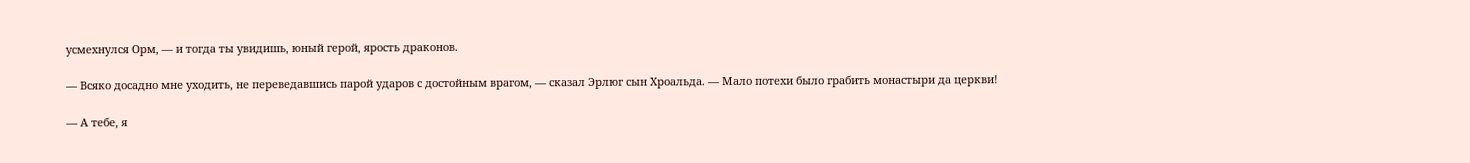усмехнулся Орм, — и тогда ты увидишь, юный герой, ярость драконов.

— Всяко досадно мне уходить, не переведавшись парой ударов с достойным врагом, — сказал Эрлюг сын Хроальда. — Мало потехи было грабить монастыри да церкви!

— А тебе, я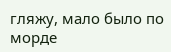гляжу, мало было по морде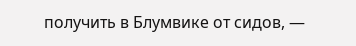получить в Блумвике от сидов, —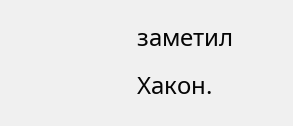заметил Хакон.